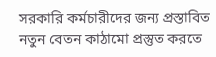সরকারি কর্মচারীদের জন্য প্রস্তাবিত নতুন বেতন কাঠামো প্রস্তুত করতে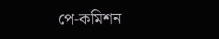পে‑কমিশন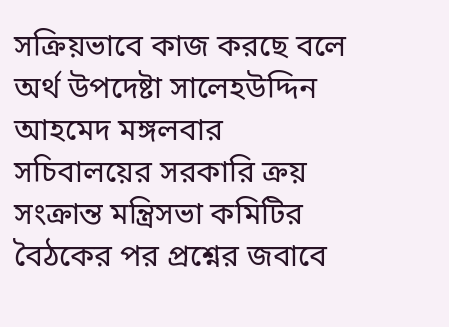সক্রিয়ভাবে কাজ করছে বলে অর্থ উপদেষ্টা সালেহউদ্দিন আহমেদ মঙ্গলবার সচিবালয়ের সরকারি ক্রয় সংক্রান্ত মন্ত্রিসভা কমিটির বৈঠকের পর প্রশ্নের জবাবে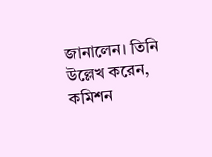জানালেন। তিনি উল্লেখ করেন, কমিশন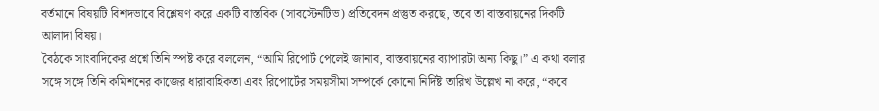বর্তমানে বিষয়টি বিশদভাবে বিশ্লেষণ করে একটি বাস্তবিক (সাবস্টেনটিভ) প্রতিবেদন প্রস্তুত করছে, তবে তা বাস্তবায়নের দিকটি আলাদা বিষয়।
বৈঠকে সাংবাদিকের প্রশ্নে তিনি স্পষ্ট করে বললেন, “আমি রিপোর্ট পেলেই জানাব, বাস্তবায়নের ব্যাপারটা অন্য কিছু।” এ কথা বলার সঙ্গে সঙ্গে তিনি কমিশনের কাজের ধারাবাহিকতা এবং রিপোর্টের সময়সীমা সম্পর্কে কোনো নির্দিষ্ট তারিখ উল্লেখ না করে, “কবে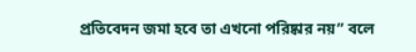প্রতিবেদন জমা হবে তা এখনো পরিষ্কার নয়” বলে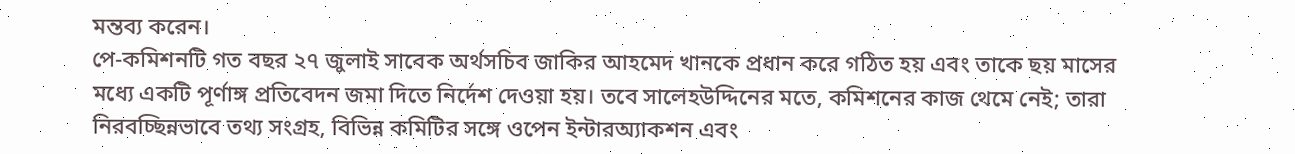মন্তব্য করেন।
পে‑কমিশনটি গত বছর ২৭ জুলাই সাবেক অর্থসচিব জাকির আহমেদ খানকে প্রধান করে গঠিত হয় এবং তাকে ছয় মাসের মধ্যে একটি পূর্ণাঙ্গ প্রতিবেদন জমা দিতে নির্দেশ দেওয়া হয়। তবে সালেহউদ্দিনের মতে, কমিশনের কাজ থেমে নেই; তারা নিরবচ্ছিন্নভাবে তথ্য সংগ্রহ, বিভিন্ন কমিটির সঙ্গে ওপেন ইন্টারঅ্যাকশন এবং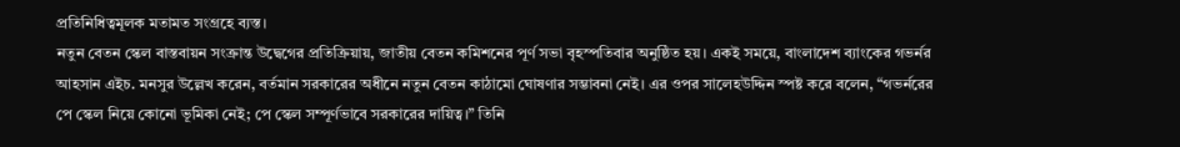প্রতিনিধিত্বমূলক মতামত সংগ্রহে ব্যস্ত।
নতুন বেতন স্কেল বাস্তবায়ন সংক্রান্ত উদ্বেগের প্রতিক্রিয়ায়, জাতীয় বেতন কমিশনের পূর্ণ সভা বৃহস্পতিবার অনুষ্ঠিত হয়। একই সময়ে, বাংলাদেশ ব্যাংকের গভর্নর আহসান এইচ. মনসুর উল্লেখ করেন, বর্তমান সরকারের অধীনে নতুন বেতন কাঠামো ঘোষণার সম্ভাবনা নেই। এর ওপর সালেহউদ্দিন স্পষ্ট করে বলেন, “গভর্নরের পে স্কেল নিয়ে কোনো ভূমিকা নেই; পে স্কেল সম্পূর্ণভাবে সরকারের দায়িত্ব।” তিনি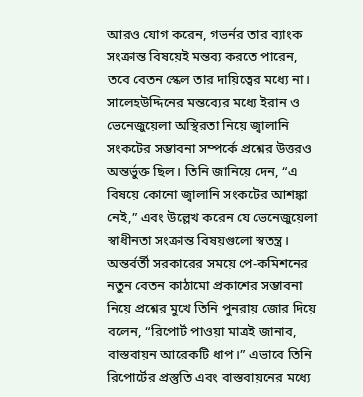আরও যোগ করেন, গভর্নর তার ব্যাংক সংক্রান্ত বিষয়েই মন্তব্য করতে পারেন, তবে বেতন স্কেল তার দায়িত্বের মধ্যে না।
সালেহউদ্দিনের মন্তব্যের মধ্যে ইরান ও ভেনেজুয়েলা অস্থিরতা নিয়ে জ্বালানি সংকটের সম্ভাবনা সম্পর্কে প্রশ্নের উত্তরও অন্তর্ভুক্ত ছিল। তিনি জানিয়ে দেন, “এ বিষয়ে কোনো জ্বালানি সংকটের আশঙ্কা নেই,” এবং উল্লেখ করেন যে ভেনেজুয়েলা স্বাধীনতা সংক্রান্ত বিষয়গুলো স্বতন্ত্র।
অন্তর্বর্তী সরকারের সময়ে পে‑কমিশনের নতুন বেতন কাঠামো প্রকাশের সম্ভাবনা নিয়ে প্রশ্নের মুখে তিনি পুনরায় জোর দিয়ে বলেন, “রিপোর্ট পাওয়া মাত্রই জানাব, বাস্তবায়ন আরেকটি ধাপ।” এভাবে তিনি রিপোর্টের প্রস্তুতি এবং বাস্তবায়নের মধ্যে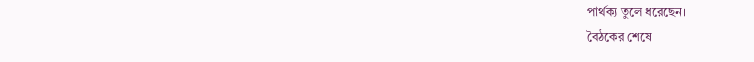পার্থক্য তুলে ধরেছেন।
বৈঠকের শেষে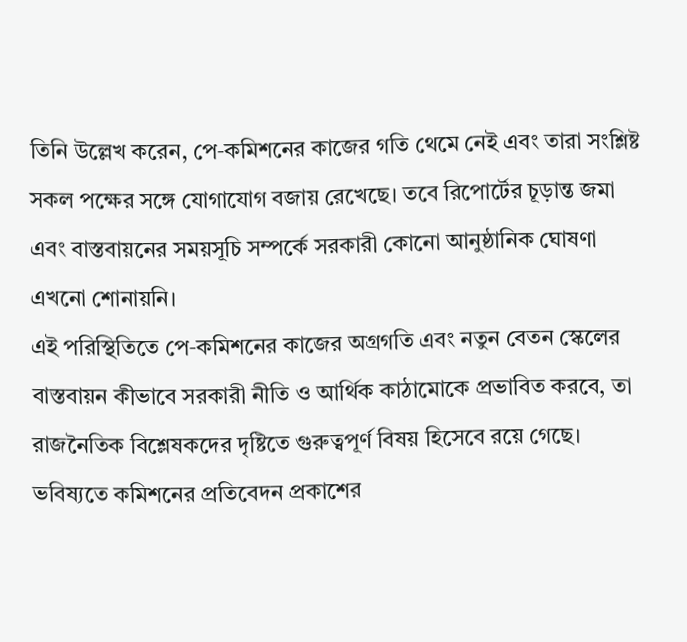তিনি উল্লেখ করেন, পে‑কমিশনের কাজের গতি থেমে নেই এবং তারা সংশ্লিষ্ট সকল পক্ষের সঙ্গে যোগাযোগ বজায় রেখেছে। তবে রিপোর্টের চূড়ান্ত জমা এবং বাস্তবায়নের সময়সূচি সম্পর্কে সরকারী কোনো আনুষ্ঠানিক ঘোষণা এখনো শোনায়নি।
এই পরিস্থিতিতে পে‑কমিশনের কাজের অগ্রগতি এবং নতুন বেতন স্কেলের বাস্তবায়ন কীভাবে সরকারী নীতি ও আর্থিক কাঠামোকে প্রভাবিত করবে, তা রাজনৈতিক বিশ্লেষকদের দৃষ্টিতে গুরুত্বপূর্ণ বিষয় হিসেবে রয়ে গেছে। ভবিষ্যতে কমিশনের প্রতিবেদন প্রকাশের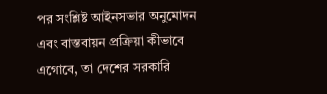পর সংশ্লিষ্ট আইনসভার অনুমোদন এবং বাস্তবায়ন প্রক্রিয়া কীভাবে এগোবে, তা দেশের সরকারি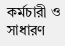কর্মচারী ও সাধারণ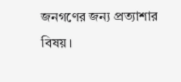জনগণের জন্য প্রত্যাশার বিষয়।